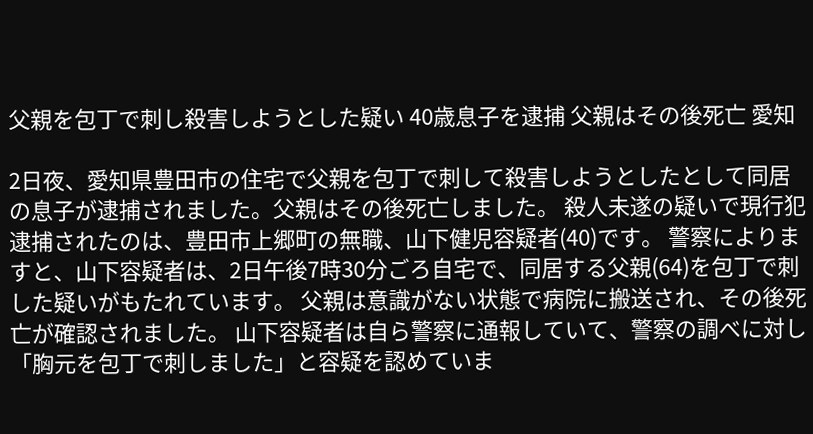父親を包丁で刺し殺害しようとした疑い 40歳息子を逮捕 父親はその後死亡 愛知

2日夜、愛知県豊田市の住宅で父親を包丁で刺して殺害しようとしたとして同居の息子が逮捕されました。父親はその後死亡しました。 殺人未遂の疑いで現行犯逮捕されたのは、豊田市上郷町の無職、山下健児容疑者(40)です。 警察によりますと、山下容疑者は、2日午後7時30分ごろ自宅で、同居する父親(64)を包丁で刺した疑いがもたれています。 父親は意識がない状態で病院に搬送され、その後死亡が確認されました。 山下容疑者は自ら警察に通報していて、警察の調べに対し「胸元を包丁で刺しました」と容疑を認めていま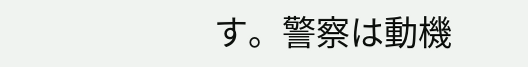す。警察は動機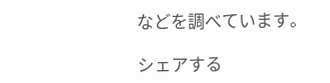などを調べています。

シェアする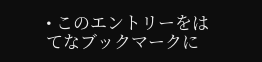• このエントリーをはてなブックマークに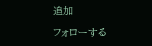追加

フォローする